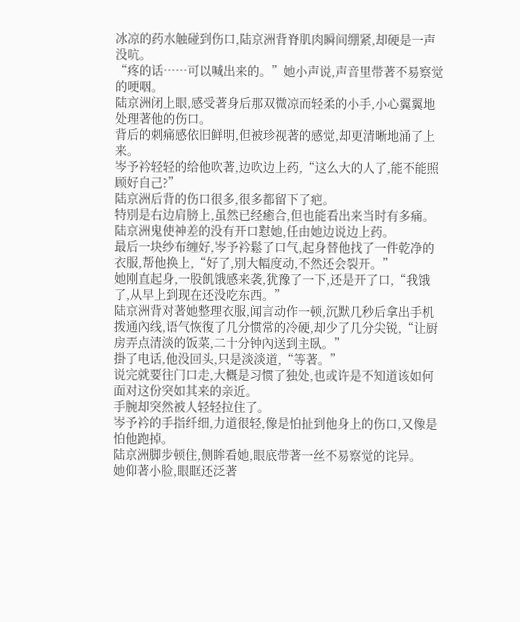冰凉的药水触碰到伤口,陆京洲背脊肌肉瞬间绷紧,却硬是一声没吭。
“疼的话……可以喊出来的。”她小声说,声音里带著不易察觉的哽咽。
陆京洲闭上眼,感受著身后那双微凉而轻柔的小手,小心翼翼地处理著他的伤口。
背后的刺痛感依旧鲜明,但被珍视著的感觉,却更清晰地涌了上来。
岑予衿轻轻的给他吹著,边吹边上药,“这么大的人了,能不能照顾好自己?”
陆京洲后背的伤口很多,很多都留下了疤。
特別是右边肩膀上,虽然已经癒合,但也能看出来当时有多痛。
陆京洲鬼使神差的没有开口懟她,任由她边说边上药。
最后一块纱布缠好,岑予衿鬆了口气,起身替他找了一件乾净的衣服,帮他换上,“好了,別大幅度动,不然还会裂开。”
她刚直起身,一股飢饿感来袭,犹豫了一下,还是开了口,“我饿了,从早上到现在还没吃东西。”
陆京洲背对著她整理衣服,闻言动作一顿,沉默几秒后拿出手机拨通內线,语气恢復了几分惯常的冷硬,却少了几分尖锐,“让厨房弄点清淡的饭菜,二十分钟內送到主臥。”
掛了电话,他没回头,只是淡淡道,“等著。”
说完就要往门口走,大概是习惯了独处,也或许是不知道该如何面对这份突如其来的亲近。
手腕却突然被人轻轻拉住了。
岑予衿的手指纤细,力道很轻,像是怕扯到他身上的伤口,又像是怕他跑掉。
陆京洲脚步顿住,侧眸看她,眼底带著一丝不易察觉的诧异。
她仰著小脸,眼眶还泛著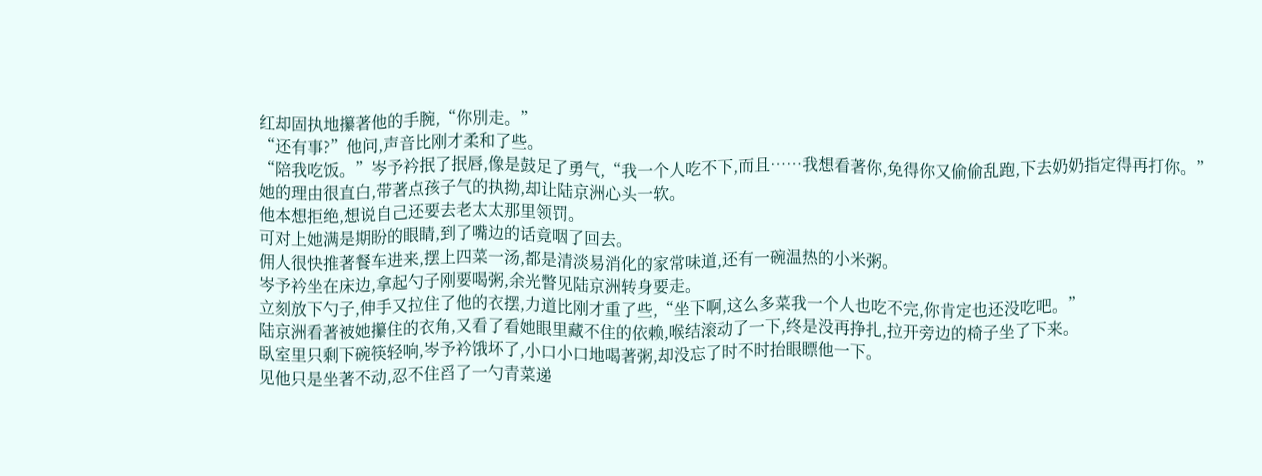红却固执地攥著他的手腕,“你別走。”
“还有事?”他问,声音比刚才柔和了些。
“陪我吃饭。”岑予衿抿了抿唇,像是鼓足了勇气,“我一个人吃不下,而且……我想看著你,免得你又偷偷乱跑,下去奶奶指定得再打你。”
她的理由很直白,带著点孩子气的执拗,却让陆京洲心头一软。
他本想拒绝,想说自己还要去老太太那里领罚。
可对上她满是期盼的眼睛,到了嘴边的话竟咽了回去。
佣人很快推著餐车进来,摆上四菜一汤,都是清淡易消化的家常味道,还有一碗温热的小米粥。
岑予衿坐在床边,拿起勺子刚要喝粥,余光瞥见陆京洲转身要走。
立刻放下勺子,伸手又拉住了他的衣摆,力道比刚才重了些,“坐下啊,这么多菜我一个人也吃不完,你肯定也还没吃吧。”
陆京洲看著被她攥住的衣角,又看了看她眼里藏不住的依赖,喉结滚动了一下,终是没再挣扎,拉开旁边的椅子坐了下来。
臥室里只剩下碗筷轻响,岑予衿饿坏了,小口小口地喝著粥,却没忘了时不时抬眼瞟他一下。
见他只是坐著不动,忍不住舀了一勺青菜递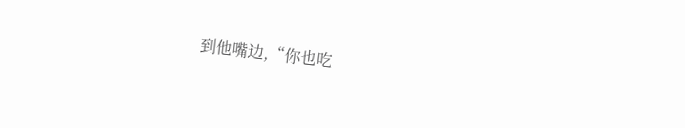到他嘴边,“你也吃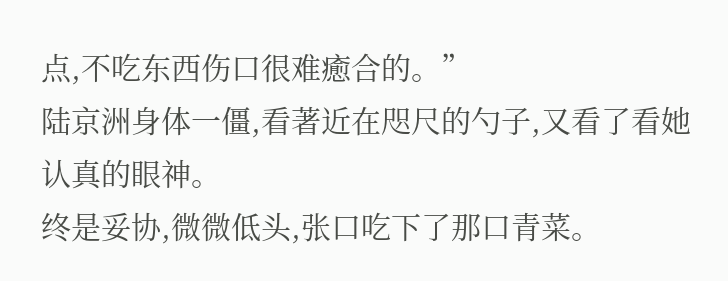点,不吃东西伤口很难癒合的。”
陆京洲身体一僵,看著近在咫尺的勺子,又看了看她认真的眼神。
终是妥协,微微低头,张口吃下了那口青菜。